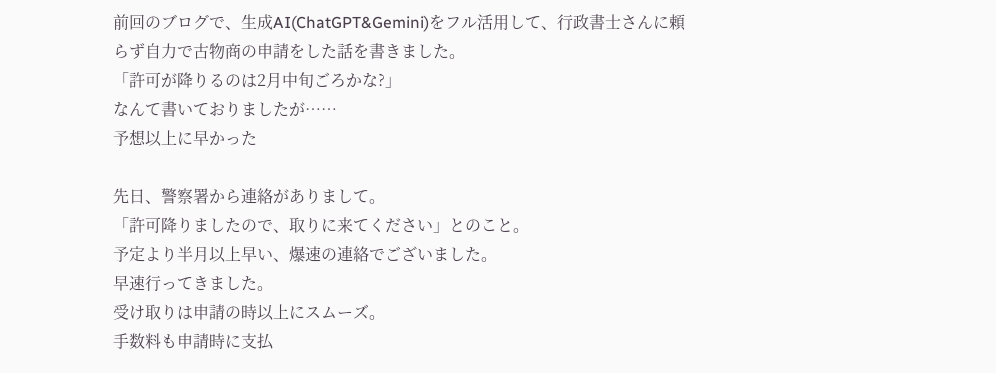前回のブログで、生成AI(ChatGPT&Gemini)をフル活用して、行政書士さんに頼らず自力で古物商の申請をした話を書きました。
「許可が降りるのは2月中旬ごろかな?」
なんて書いておりましたが……
予想以上に早かった

先日、警察署から連絡がありまして。
「許可降りましたので、取りに来てください」とのこと。
予定より半月以上早い、爆速の連絡でございました。
早速行ってきました。
受け取りは申請の時以上にスムーズ。
手数料も申請時に支払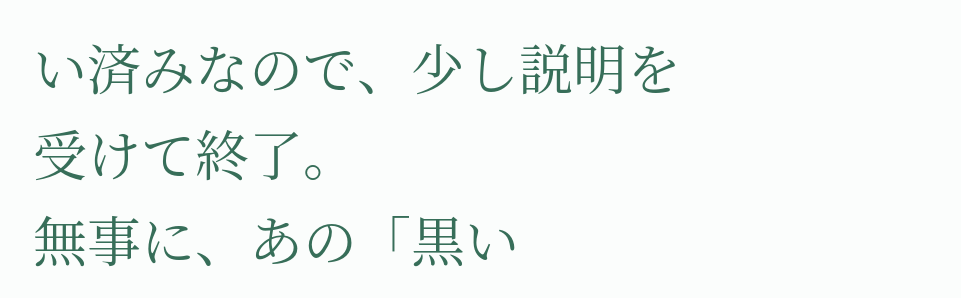い済みなので、少し説明を受けて終了。
無事に、あの「黒い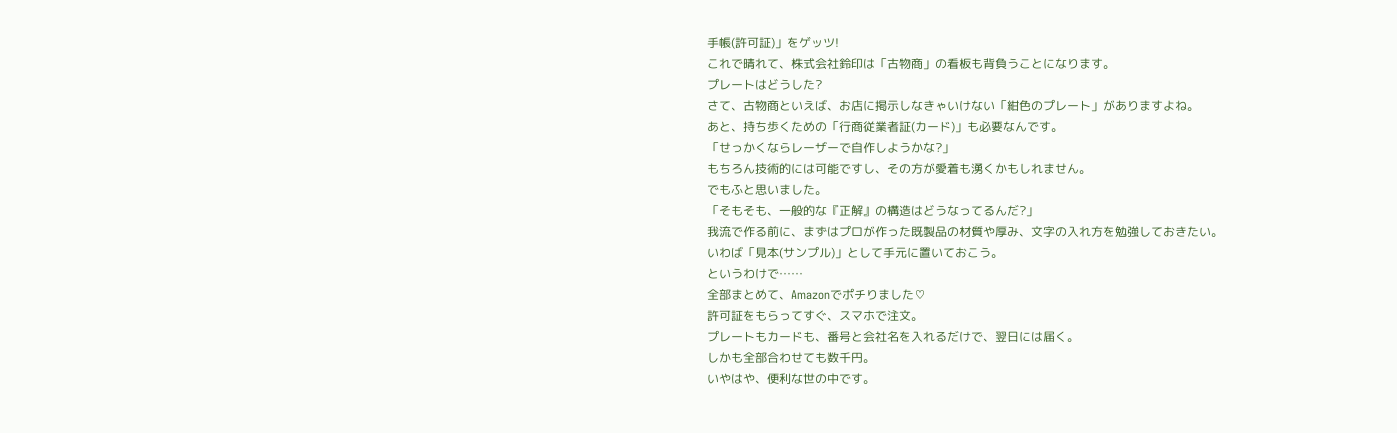手帳(許可証)」をゲッツ!
これで晴れて、株式会社鈴印は「古物商」の看板も背負うことになります。
プレートはどうした?
さて、古物商といえば、お店に掲示しなきゃいけない「紺色のプレート」がありますよね。
あと、持ち歩くための「行商従業者証(カード)」も必要なんです。
「せっかくならレーザーで自作しようかな?」
もちろん技術的には可能ですし、その方が愛着も湧くかもしれません。
でもふと思いました。
「そもそも、一般的な『正解』の構造はどうなってるんだ?」
我流で作る前に、まずはプロが作った既製品の材質や厚み、文字の入れ方を勉強しておきたい。
いわば「見本(サンプル)」として手元に置いておこう。
というわけで……
全部まとめて、Amazonでポチりました♡
許可証をもらってすぐ、スマホで注文。
プレートもカードも、番号と会社名を入れるだけで、翌日には届く。
しかも全部合わせても数千円。
いやはや、便利な世の中です。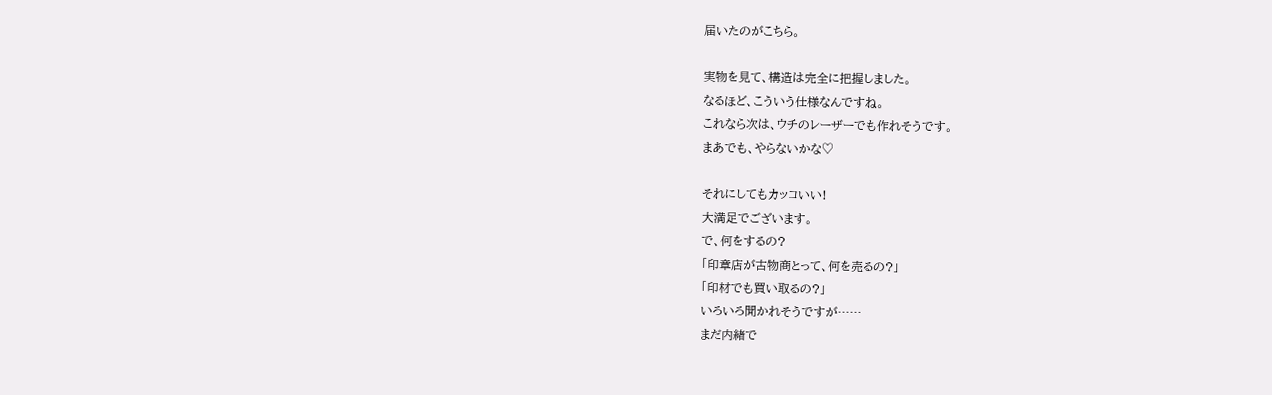届いたのがこちら。

実物を見て、構造は完全に把握しました。
なるほど、こういう仕様なんですね。
これなら次は、ウチのレーザーでも作れそうです。
まあでも、やらないかな♡

それにしてもカッコいい!
大満足でございます。
で、何をするの?
「印章店が古物商とって、何を売るの?」
「印材でも買い取るの?」
いろいろ聞かれそうですが……
まだ内緒で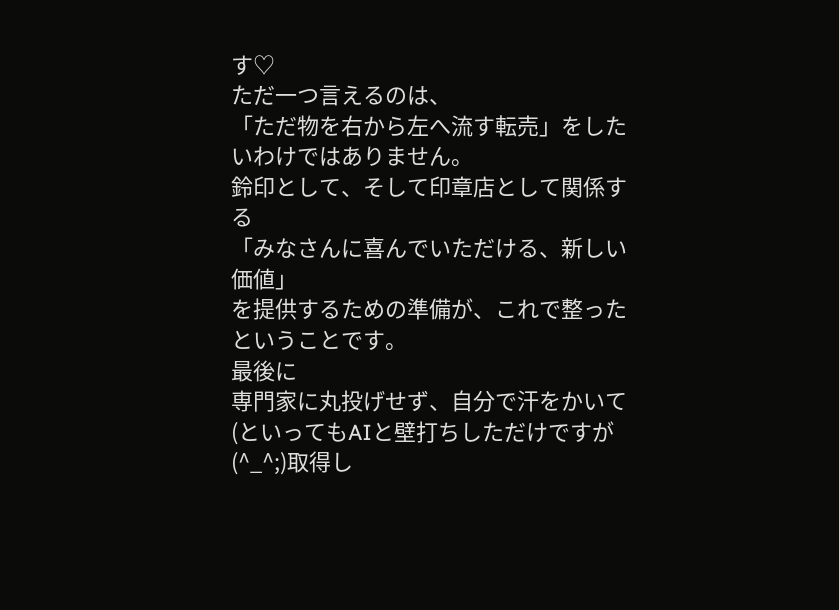す♡
ただ一つ言えるのは、
「ただ物を右から左へ流す転売」をしたいわけではありません。
鈴印として、そして印章店として関係する
「みなさんに喜んでいただける、新しい価値」
を提供するための準備が、これで整ったということです。
最後に
専門家に丸投げせず、自分で汗をかいて(といってもAIと壁打ちしただけですが(^_^;)取得し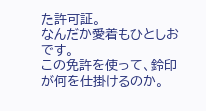た許可証。
なんだか愛着もひとしおです。
この免許を使って、鈴印が何を仕掛けるのか。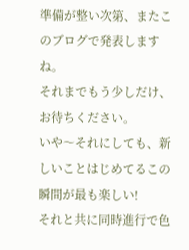準備が整い次第、またこのブログで発表しますね。
それまでもう少しだけ、お待ちください。
いや〜それにしても、新しいことはじめてるこの瞬間が最も楽しい!
それと共に同時進行で色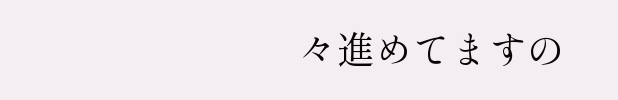々進めてますの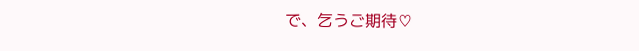で、乞うご期待♡